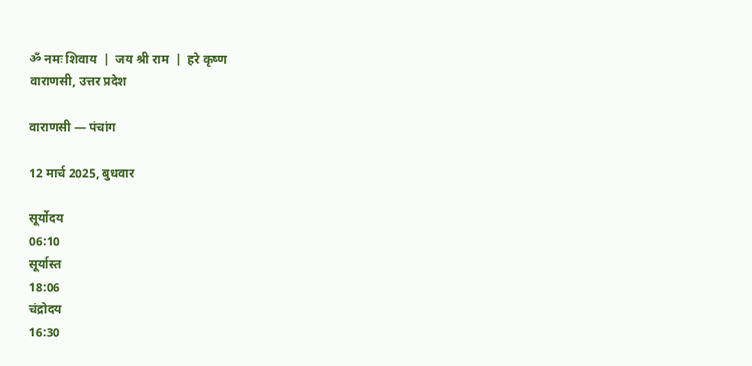ॐ नमः शिवाय  |  जय श्री राम  |  हरे कृष्ण
वाराणसी, उत्तर प्रदेश

वाराणसी — पंचांग

12 मार्च 2025, बुधवार

सूर्योदय
06:10
सूर्यास्त
18:06
चंद्रोदय
16:30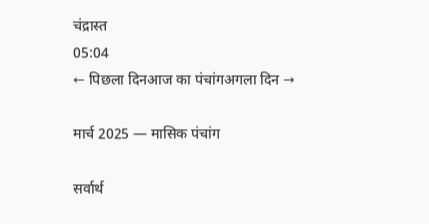चंद्रास्त
05:04
← पिछला दिनआज का पंचांगअगला दिन →

मार्च 2025 — मासिक पंचांग

सर्वार्थ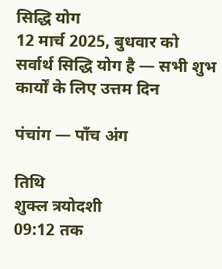सिद्धि योग
12 मार्च 2025, बुधवार को सर्वार्थ सिद्धि योग है — सभी शुभ कार्यों के लिए उत्तम दिन

पंचांग — पाँच अंग

तिथि
शुक्ल त्रयोदशी
09:12 तक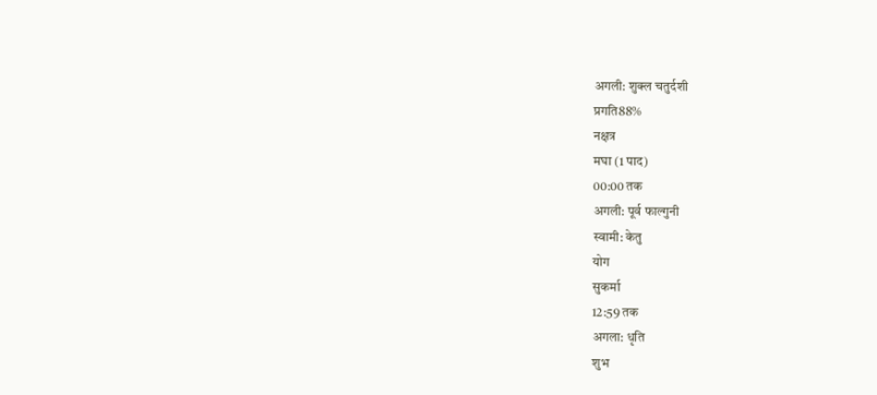अगली: शुक्ल चतुर्दशी
प्रगति88%
नक्षत्र
मघा (1 पाद)
00:00 तक
अगली: पूर्व फाल्गुनी
स्वामी: केतु
योग
सुकर्मा
12:59 तक
अगला: धृति
शुभ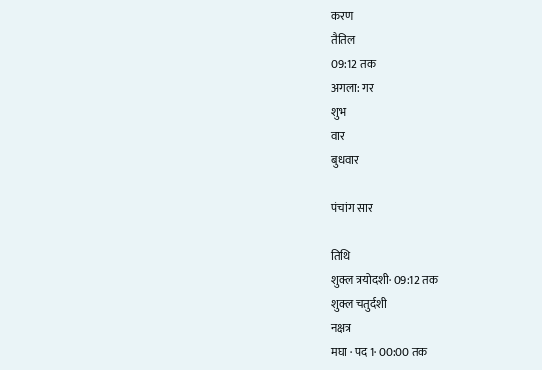करण
तैतिल
09:12 तक
अगला: गर
शुभ
वार
बुधवार

पंचांग सार

तिथि
शुक्ल त्रयोदशी· 09:12 तक
शुक्ल चतुर्दशी
नक्षत्र
मघा · पद 1· 00:00 तक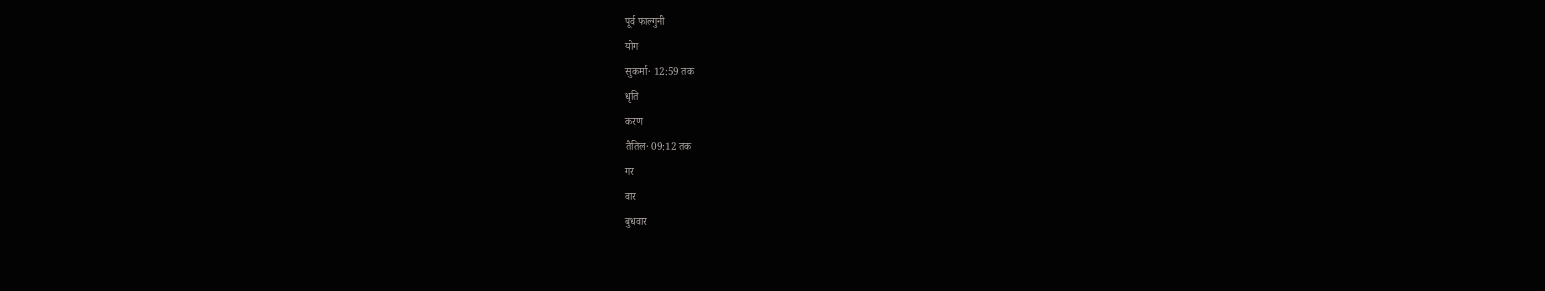पूर्व फाल्गुनी
योग
सुकर्मा· 12:59 तक
धृति
करण
तैतिल· 09:12 तक
गर
वार
बुधवार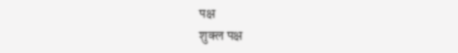पक्ष
शुक्ल पक्ष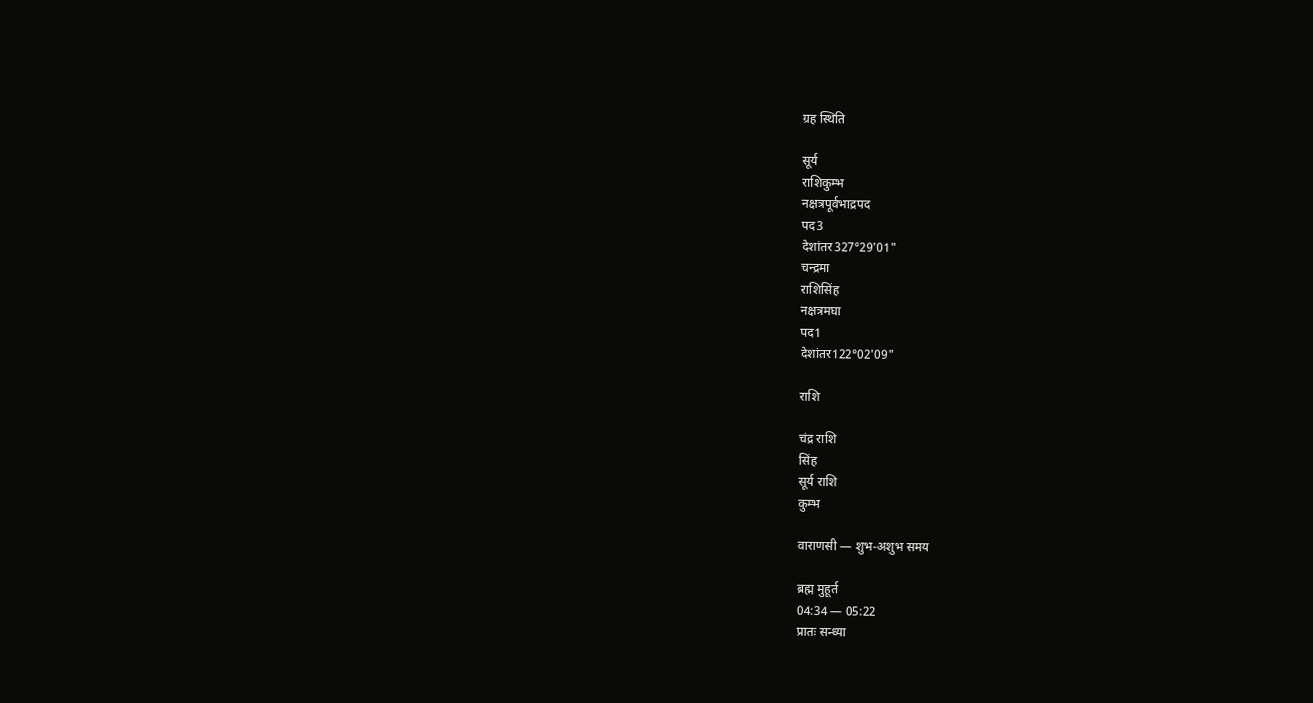ग्रह स्थिति

सूर्य
राशिकुम्भ
नक्षत्रपूर्वभाद्रपद
पद3
देशांतर327°29'01"
चन्द्रमा
राशिसिंह
नक्षत्रमघा
पद1
देशांतर122°02'09"

राशि

चंद्र राशि
सिंह
सूर्य राशि
कुम्भ

वाराणसी — शुभ-अशुभ समय

ब्रह्म मुहूर्त
04:34 — 05:22
प्रातः सन्ध्या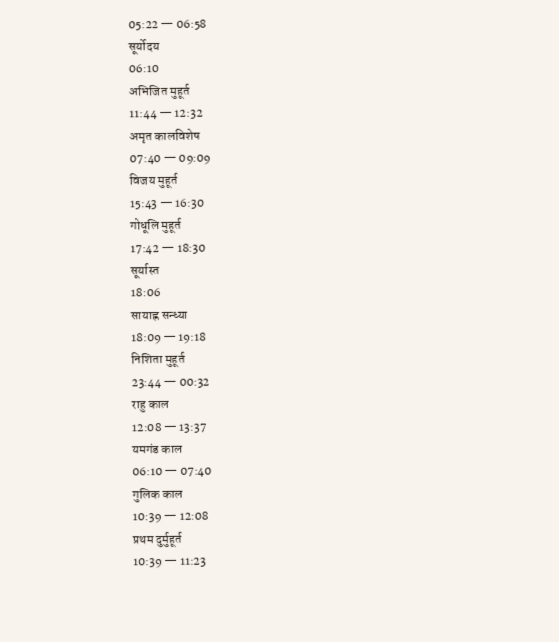05:22 — 06:58
सूर्योदय
06:10
अभिजित मुहूर्त
11:44 — 12:32
अमृत कालविशेष
07:40 — 09:09
विजय मुहूर्त
15:43 — 16:30
गोधूलि मुहूर्त
17:42 — 18:30
सूर्यास्त
18:06
सायाह्न सन्ध्या
18:09 — 19:18
निशिता मुहूर्त
23:44 — 00:32
राहु काल
12:08 — 13:37
यमगंड काल
06:10 — 07:40
गुलिक काल
10:39 — 12:08
प्रथम दुर्मुहूर्त
10:39 — 11:23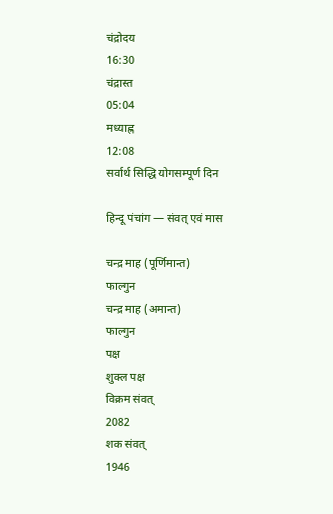चंद्रोदय
16:30
चंद्रास्त
05:04
मध्याह्न
12:08
सर्वार्थ सिद्धि योगसम्पूर्ण दिन

हिन्दू पंचांग — संवत् एवं मास

चन्द्र माह (पूर्णिमान्त)
फाल्गुन
चन्द्र माह (अमान्त)
फाल्गुन
पक्ष
शुक्ल पक्ष
विक्रम संवत्
2082
शक संवत्
1946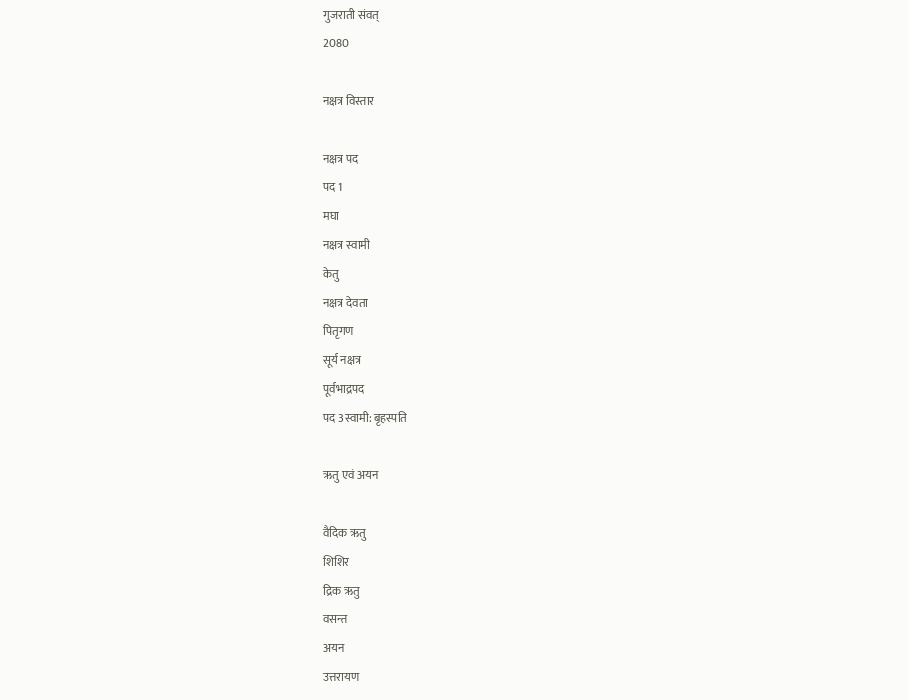गुजराती संवत्
2080

नक्षत्र विस्तार

नक्षत्र पद
पद 1
मघा
नक्षत्र स्वामी
केतु
नक्षत्र देवता
पितृगण
सूर्य नक्षत्र
पूर्वभाद्रपद
पद 3स्वामी: बृहस्पति

ऋतु एवं अयन

वैदिक ऋतु
शिशिर
द्रिक ऋतु
वसन्त
अयन
उत्तरायण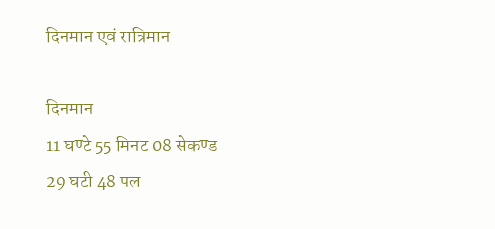दिनमान एवं रात्रिमान

दिनमान
11 घण्टे 55 मिनट 08 सेकण्ड
29 घटी 48 पल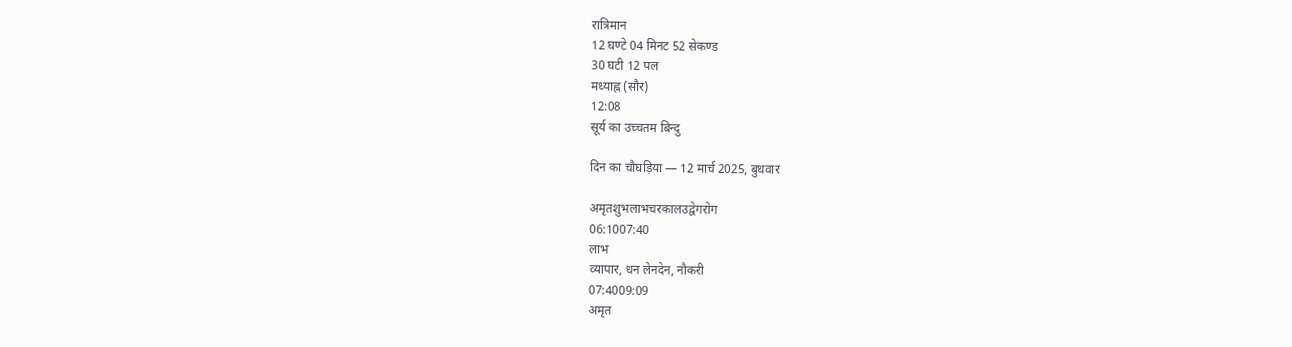रात्रिमान
12 घण्टे 04 मिनट 52 सेकण्ड
30 घटी 12 पल
मध्याह्न (सौर)
12:08
सूर्य का उच्चतम बिन्दु

दिन का चौघड़िया — 12 मार्च 2025, बुधवार

अमृतशुभलाभचरकालउद्वेगरोग
06:1007:40
लाभ
व्यापार, धन लेनदेन, नौकरी
07:4009:09
अमृत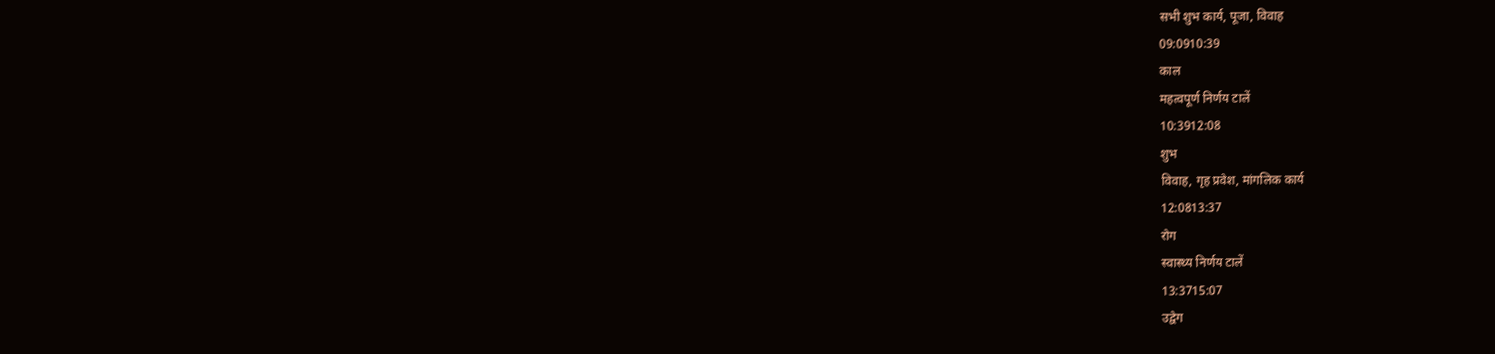सभी शुभ कार्य, पूजा, विवाह
09:0910:39
काल
महत्वपूर्ण निर्णय टालें
10:3912:08
शुभ
विवाह, गृह प्रवेश, मांगलिक कार्य
12:0813:37
रोग
स्वास्थ्य निर्णय टालें
13:3715:07
उद्वेग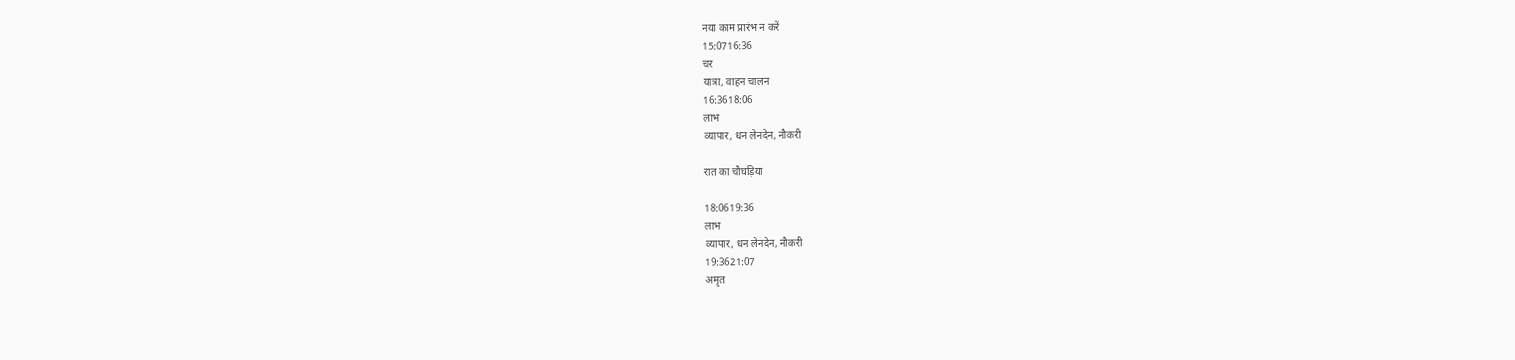नया काम प्रारंभ न करें
15:0716:36
चर
यात्रा, वाहन चालन
16:3618:06
लाभ
व्यापार, धन लेनदेन, नौकरी

रात का चौघड़िया

18:0619:36
लाभ
व्यापार, धन लेनदेन, नौकरी
19:3621:07
अमृत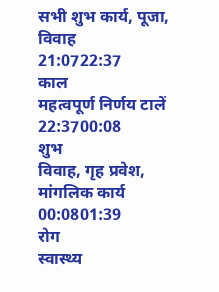सभी शुभ कार्य, पूजा, विवाह
21:0722:37
काल
महत्वपूर्ण निर्णय टालें
22:3700:08
शुभ
विवाह, गृह प्रवेश, मांगलिक कार्य
00:0801:39
रोग
स्वास्थ्य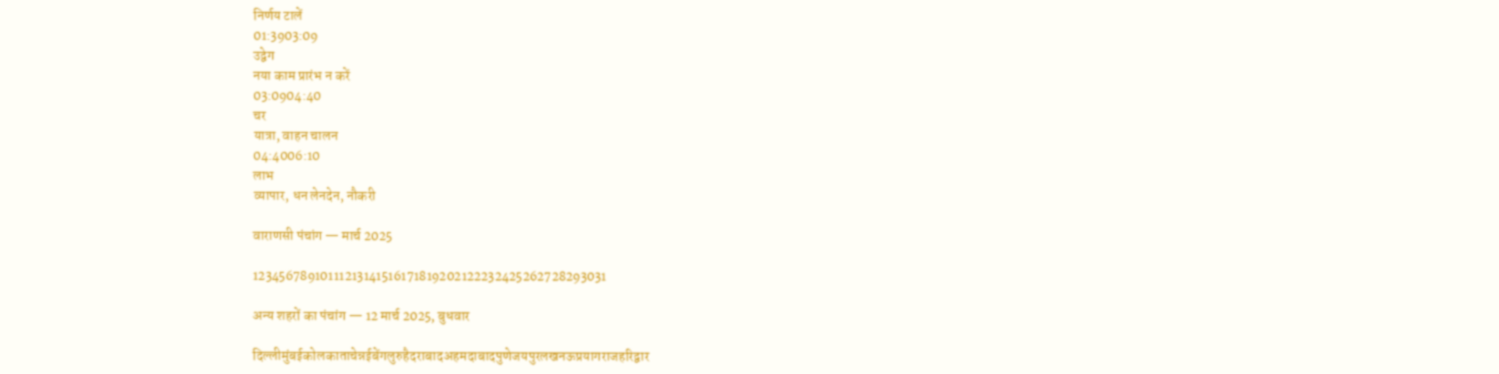निर्णय टालें
01:3903:09
उद्वेग
नया काम प्रारंभ न करें
03:0904:40
चर
यात्रा, वाहन चालन
04:4006:10
लाभ
व्यापार, धन लेनदेन, नौकरी

वाराणसी पंचांग — मार्च 2025

12345678910111213141516171819202122232425262728293031

अन्य शहरों का पंचांग — 12 मार्च 2025, बुधवार

दिल्लीमुंबईकोलकाताचेन्नईबेंगलुरुहैदराबादअहमदाबादपुणेजयपुरलखनऊप्रयागराजहरिद्वार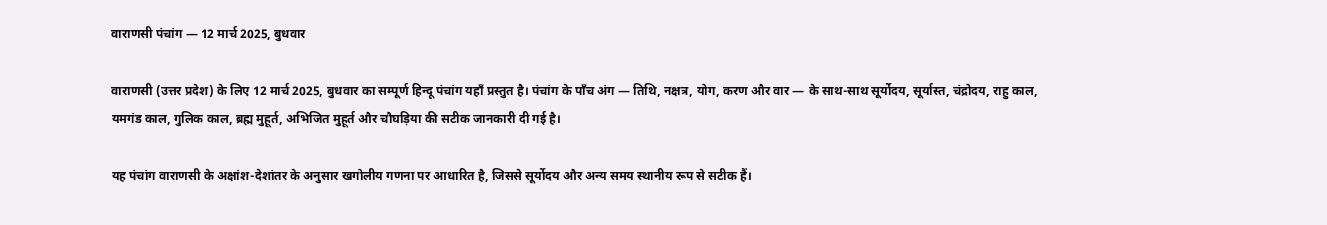वाराणसी पंचांग — 12 मार्च 2025, बुधवार

वाराणसी (उत्तर प्रदेश) के लिए 12 मार्च 2025, बुधवार का सम्पूर्ण हिन्दू पंचांग यहाँ प्रस्तुत है। पंचांग के पाँच अंग — तिथि, नक्षत्र, योग, करण और वार — के साथ-साथ सूर्योदय, सूर्यास्त, चंद्रोदय, राहु काल, यमगंड काल, गुलिक काल, ब्रह्म मुहूर्त, अभिजित मुहूर्त और चौघड़िया की सटीक जानकारी दी गई है।

यह पंचांग वाराणसी के अक्षांश-देशांतर के अनुसार खगोलीय गणना पर आधारित है, जिससे सूर्योदय और अन्य समय स्थानीय रूप से सटीक हैं।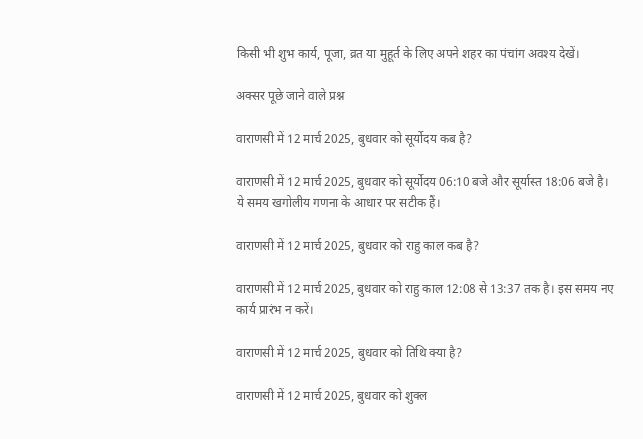किसी भी शुभ कार्य, पूजा, व्रत या मुहूर्त के लिए अपने शहर का पंचांग अवश्य देखें।

अक्सर पूछे जाने वाले प्रश्न

वाराणसी में 12 मार्च 2025, बुधवार को सूर्योदय कब है?

वाराणसी में 12 मार्च 2025, बुधवार को सूर्योदय 06:10 बजे और सूर्यास्त 18:06 बजे है। ये समय खगोलीय गणना के आधार पर सटीक हैं।

वाराणसी में 12 मार्च 2025, बुधवार को राहु काल कब है?

वाराणसी में 12 मार्च 2025, बुधवार को राहु काल 12:08 से 13:37 तक है। इस समय नए कार्य प्रारंभ न करें।

वाराणसी में 12 मार्च 2025, बुधवार को तिथि क्या है?

वाराणसी में 12 मार्च 2025, बुधवार को शुक्ल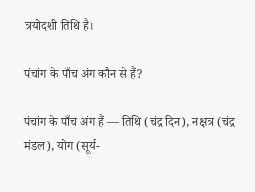त्रयोदशी तिथि है।

पंचांग के पाँच अंग कौन से हैं?

पंचांग के पाँच अंग हैं — तिथि (चंद्र दिन), नक्षत्र (चंद्र मंडल), योग (सूर्य-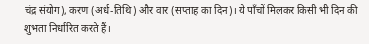चंद्र संयोग), करण (अर्ध-तिथि) और वार (सप्ताह का दिन)। ये पाँचों मिलकर किसी भी दिन की शुभता निर्धारित करते हैं।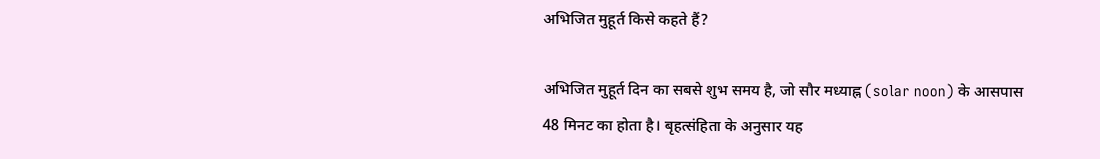अभिजित मुहूर्त किसे कहते हैं?

अभिजित मुहूर्त दिन का सबसे शुभ समय है, जो सौर मध्याह्न (solar noon) के आसपास 48 मिनट का होता है। बृहत्संहिता के अनुसार यह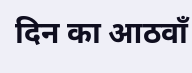दिन का आठवाँ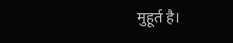मुहूर्त है।